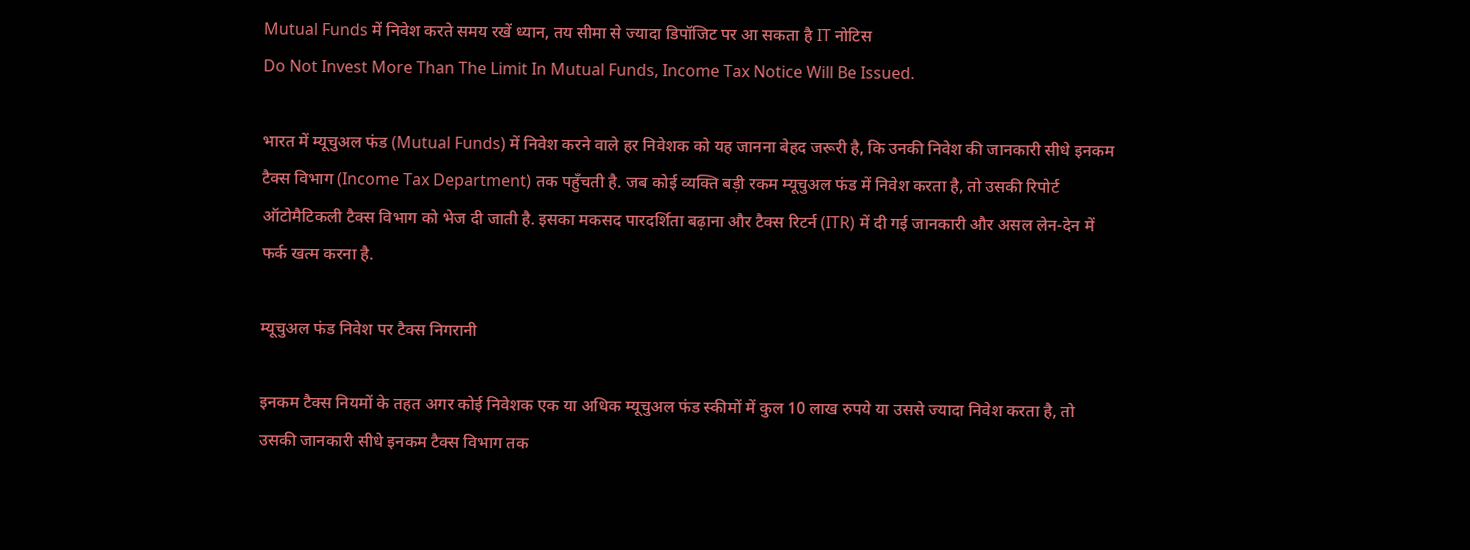Mutual Funds में निवेश करते समय रखें ध्यान, तय सीमा से ज्यादा डिपॉजिट पर आ सकता है IT नोटिस
Do Not Invest More Than The Limit In Mutual Funds, Income Tax Notice Will Be Issued.

भारत में म्यूचुअल फंड (Mutual Funds) में निवेश करने वाले हर निवेशक को यह जानना बेहद जरूरी है, कि उनकी निवेश की जानकारी सीधे इनकम टैक्स विभाग (Income Tax Department) तक पहुँचती है. जब कोई व्यक्ति बड़ी रकम म्यूचुअल फंड में निवेश करता है, तो उसकी रिपोर्ट ऑटोमैटिकली टैक्स विभाग को भेज दी जाती है. इसका मकसद पारदर्शिता बढ़ाना और टैक्स रिटर्न (ITR) में दी गई जानकारी और असल लेन-देन में फर्क खत्म करना है.

म्यूचुअल फंड निवेश पर टैक्स निगरानी

इनकम टैक्स नियमों के तहत अगर कोई निवेशक एक या अधिक म्यूचुअल फंड स्कीमों में कुल 10 लाख रुपये या उससे ज्यादा निवेश करता है, तो उसकी जानकारी सीधे इनकम टैक्स विभाग तक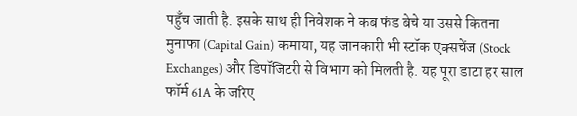पहुँच जाती है. इसके साथ ही निवेशक ने कब फंड बेचे या उससे कितना मुनाफा (Capital Gain) कमाया, यह जानकारी भी स्टॉक एक्सचेंज (Stock Exchanges) और डिपॉजिटरी से विभाग को मिलती है. यह पूरा डाटा हर साल फॉर्म 61A के जरिए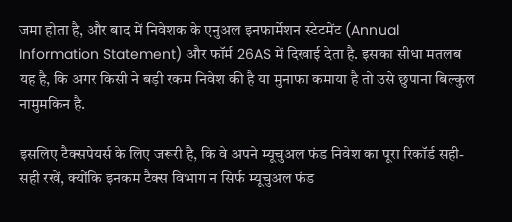जमा होता है, और बाद में निवेशक के एनुअल इनफार्मेशन स्टेटमेंट (Annual Information Statement) और फॉर्म 26AS में दिखाई देता है. इसका सीधा मतलब यह है, कि अगर किसी ने बड़ी रकम निवेश की है या मुनाफा कमाया है तो उसे छुपाना बिल्कुल नामुमकिन है.

इसलिए टैक्सपेयर्स के लिए जरूरी है, कि वे अपने म्यूचुअल फंड निवेश का पूरा रिकॉर्ड सही-सही रखें, क्योंकि इनकम टैक्स विभाग न सिर्फ म्यूचुअल फंड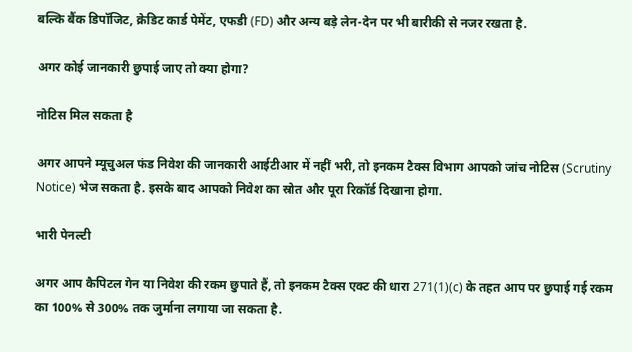बल्कि बैंक डिपॉजिट, क्रेडिट कार्ड पेमेंट, एफडी (FD) और अन्य बड़े लेन-देन पर भी बारीकी से नजर रखता है.

अगर कोई जानकारी छुपाई जाए तो क्या होगा?

नोटिस मिल सकता है

अगर आपने म्यूचुअल फंड निवेश की जानकारी आईटीआर में नहीं भरी, तो इनकम टैक्स विभाग आपको जांच नोटिस (Scrutiny Notice) भेज सकता है. इसके बाद आपको निवेश का स्रोत और पूरा रिकॉर्ड दिखाना होगा.

भारी पेनल्टी

अगर आप कैपिटल गेन या निवेश की रकम छुपाते हैं, तो इनकम टैक्स एक्ट की धारा 271(1)(c) के तहत आप पर छुपाई गई रकम का 100% से 300% तक जुर्माना लगाया जा सकता है.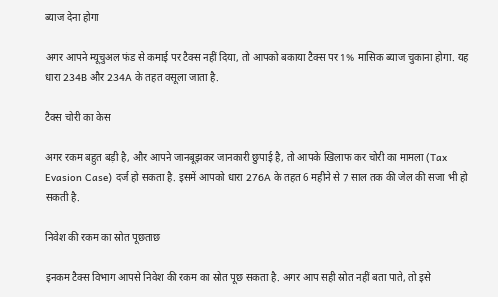ब्याज देना होगा

अगर आपने म्यूचुअल फंड से कमाई पर टैक्स नहीं दिया, तो आपको बकाया टैक्स पर 1% मासिक ब्याज चुकाना होगा. यह धारा 234B और 234A के तहत वसूला जाता है.

टैक्स चोरी का केस

अगर रकम बहुत बड़ी है, और आपने जानबूझकर जानकारी छुपाई है, तो आपके खिलाफ कर चोरी का मामला (Tax Evasion Case) दर्ज हो सकता है. इसमें आपको धारा 276A के तहत 6 महीने से 7 साल तक की जेल की सजा भी हो सकती है.

निवेश की रकम का स्रोत पूछताछ

इनकम टैक्स विभाग आपसे निवेश की रकम का स्रोत पूछ सकता है. अगर आप सही स्रोत नहीं बता पाते, तो इसे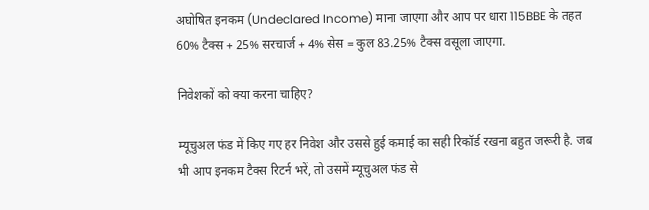अघोषित इनकम (Undeclared Income) माना जाएगा और आप पर धारा 115BBE के तहत 60% टैक्स + 25% सरचार्ज + 4% सेस = कुल 83.25% टैक्स वसूला जाएगा.

निवेशकों को क्या करना चाहिए?

म्यूचुअल फंड में किए गए हर निवेश और उससे हुई कमाई का सही रिकॉर्ड रखना बहुत जरूरी है. जब भी आप इनकम टैक्स रिटर्न भरें, तो उसमें म्यूचुअल फंड से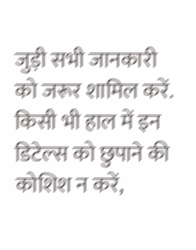जुड़ी सभी जानकारी को जरूर शामिल करें. किसी भी हाल में इन डिटेल्स को छुपाने की कोशिश न करें,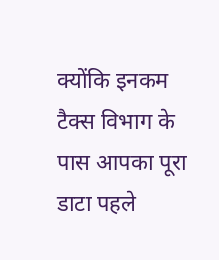क्योंकि इनकम टैक्स विभाग के पास आपका पूरा डाटा पहले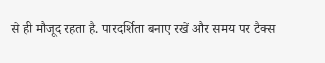से ही मौजूद रहता है. पारदर्शिता बनाए रखें और समय पर टैक्स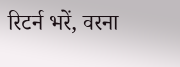रिटर्न भरें, वरना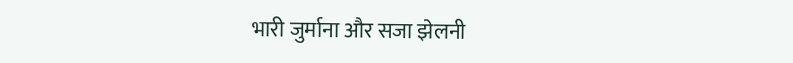भारी जुर्माना और सजा झेलनी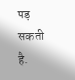पड़ सकती है.